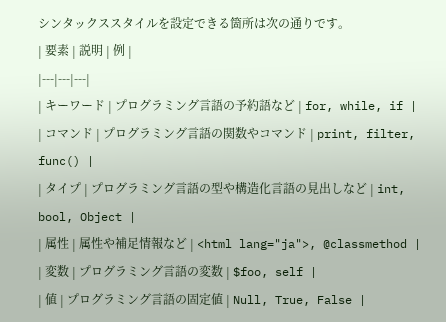シンタックススタイルを設定できる箇所は次の通りです。
| 要素 | 説明 | 例 |
|---|---|---|
| キーワード | プログラミング言語の予約語など | for, while, if |
| コマンド | プログラミング言語の関数やコマンド | print, filter, func() |
| タイプ | プログラミング言語の型や構造化言語の見出しなど | int, bool, Object |
| 属性 | 属性や補足情報など | <html lang="ja">, @classmethod |
| 変数 | プログラミング言語の変数 | $foo, self |
| 値 | プログラミング言語の固定値 | Null, True, False |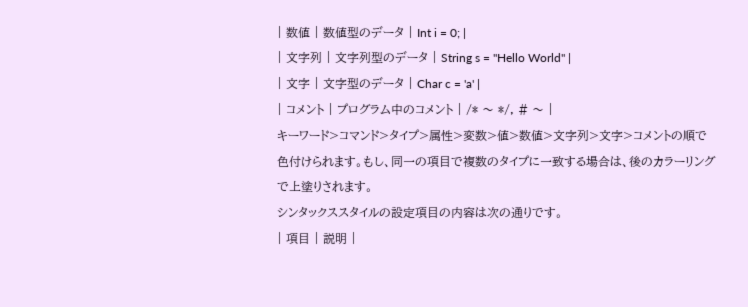| 数値 | 数値型のデータ | Int i = 0; |
| 文字列 | 文字列型のデータ | String s = "Hello World" |
| 文字 | 文字型のデータ | Char c = 'a' |
| コメント | プログラム中のコメント | /* 〜 */, # 〜 |
キーワード>コマンド>タイプ>属性>変数>値>数値>文字列>文字>コメントの順で色付けられます。もし、同一の項目で複数のタイプに一致する場合は、後のカラーリングで上塗りされます。
シンタックススタイルの設定項目の内容は次の通りです。
| 項目 | 説明 |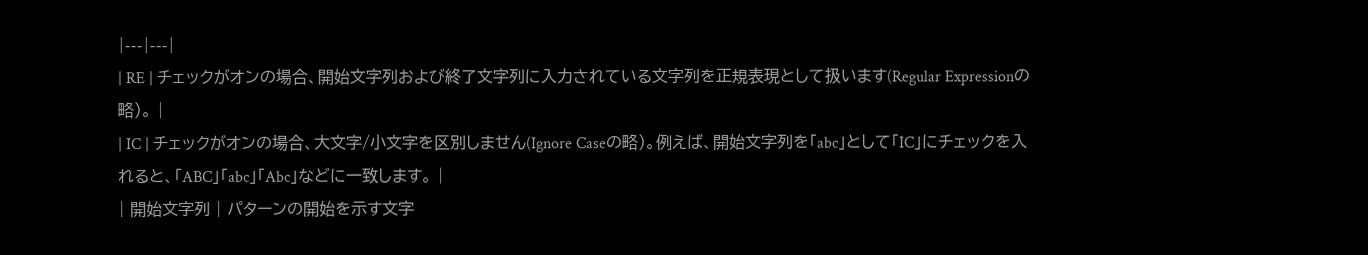|---|---|
| RE | チェックがオンの場合、開始文字列および終了文字列に入力されている文字列を正規表現として扱います(Regular Expressionの略)。 |
| IC | チェックがオンの場合、大文字/小文字を区別しません(Ignore Caseの略)。例えば、開始文字列を「abc」として「IC」にチェックを入れると、「ABC」「abc」「Abc」などに一致します。 |
| 開始文字列 | パターンの開始を示す文字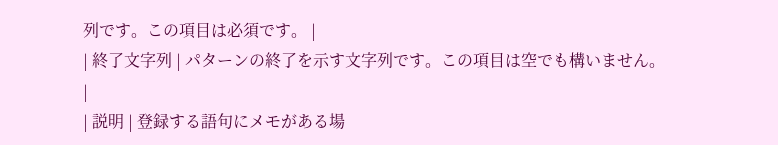列です。この項目は必須です。 |
| 終了文字列 | パターンの終了を示す文字列です。この項目は空でも構いません。 |
| 説明 | 登録する語句にメモがある場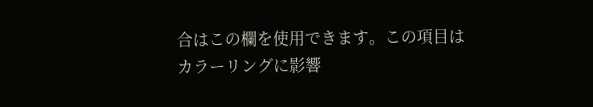合はこの欄を使用できます。この項目はカラーリングに影響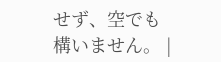せず、空でも構いません。 |